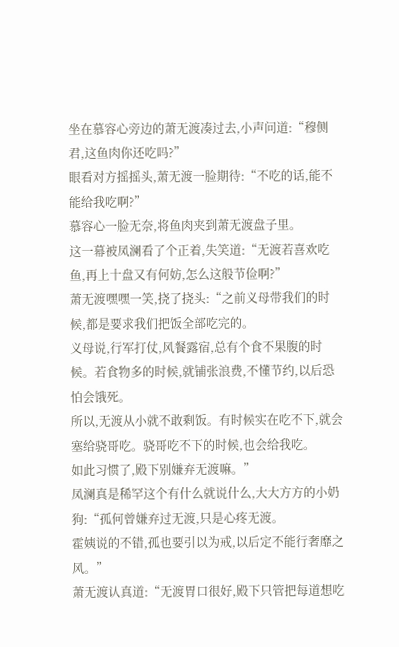坐在慕容心旁边的萧无渡凑过去,小声问道:“穆侧君,这鱼肉你还吃吗?”
眼看对方摇摇头,萧无渡一脸期待:“不吃的话,能不能给我吃啊?”
慕容心一脸无奈,将鱼肉夹到萧无渡盘子里。
这一幕被凤澜看了个正着,失笑道:“无渡若喜欢吃鱼,再上十盘又有何妨,怎么这般节俭啊?”
萧无渡嘿嘿一笑,挠了挠头:“之前义母带我们的时候,都是要求我们把饭全部吃完的。
义母说,行军打仗,风餐露宿,总有个食不果腹的时候。若食物多的时候,就铺张浪费,不懂节约,以后恐怕会饿死。
所以,无渡从小就不敢剩饭。有时候实在吃不下,就会塞给骁哥吃。骁哥吃不下的时候,也会给我吃。
如此习惯了,殿下别嫌弃无渡嘛。”
凤澜真是稀罕这个有什么就说什么,大大方方的小奶狗:“孤何曾嫌弃过无渡,只是心疼无渡。
霍姨说的不错,孤也要引以为戒,以后定不能行奢靡之风。”
萧无渡认真道:“无渡胃口很好,殿下只管把每道想吃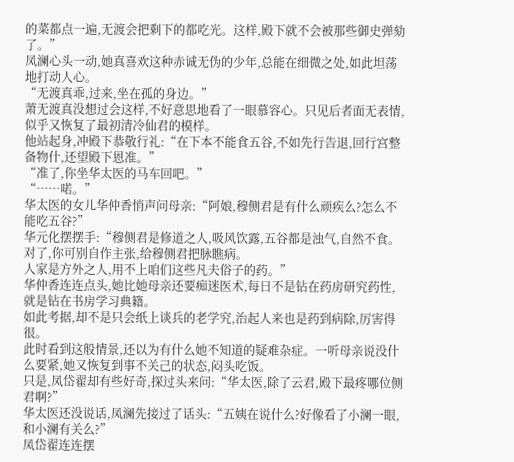的菜都点一遍,无渡会把剩下的都吃光。这样,殿下就不会被那些御史弹劾了。”
凤澜心头一动,她真喜欢这种赤诚无伪的少年,总能在细微之处,如此坦荡地打动人心。
“无渡真乖,过来,坐在孤的身边。”
萧无渡真没想过会这样,不好意思地看了一眼慕容心。只见后者面无表情,似乎又恢复了最初清冷仙君的模样。
他站起身,冲殿下恭敬行礼:“在下本不能食五谷,不如先行告退,回行宫整备物什,还望殿下恩准。”
“准了,你坐华太医的马车回吧。”
“……喏。”
华太医的女儿华仲香悄声问母亲:“阿娘,穆侧君是有什么顽疾么?怎么不能吃五谷?”
华元化摆摆手:“穆侧君是修道之人,吸风饮露,五谷都是浊气,自然不食。对了,你可别自作主张,给穆侧君把脉瞧病。
人家是方外之人,用不上咱们这些凡夫俗子的药。”
华仲香连连点头,她比她母亲还要痴迷医术,每日不是钻在药房研究药性,就是钻在书房学习典籍。
如此考据,却不是只会纸上谈兵的老学究,治起人来也是药到病除,厉害得很。
此时看到这般情景,还以为有什么她不知道的疑难杂症。一听母亲说没什么要紧,她又恢复到事不关己的状态,闷头吃饭。
只是,凤岱翟却有些好奇,探过头来问:“华太医,除了云君,殿下最疼哪位侧君啊?”
华太医还没说话,凤澜先接过了话头:“五姨在说什么?好像看了小澜一眼,和小澜有关么?”
凤岱翟连连摆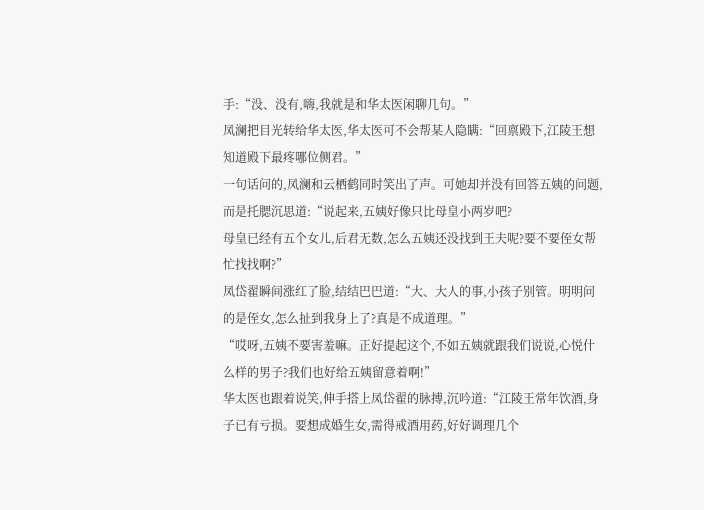手:“没、没有,嗨,我就是和华太医闲聊几句。”
凤澜把目光转给华太医,华太医可不会帮某人隐瞒:“回禀殿下,江陵王想知道殿下最疼哪位侧君。”
一句话问的,凤澜和云栖鹤同时笑出了声。可她却并没有回答五姨的问题,而是托腮沉思道:“说起来,五姨好像只比母皇小两岁吧?
母皇已经有五个女儿,后君无数,怎么五姨还没找到王夫呢?要不要侄女帮忙找找啊?”
凤岱翟瞬间涨红了脸,结结巴巴道:“大、大人的事,小孩子别管。明明问的是侄女,怎么扯到我身上了?真是不成道理。”
“哎呀,五姨不要害羞嘛。正好提起这个,不如五姨就跟我们说说,心悦什么样的男子?我们也好给五姨留意着啊!”
华太医也跟着说笑,伸手搭上凤岱翟的脉搏,沉吟道:“江陵王常年饮酒,身子已有亏损。要想成婚生女,需得戒酒用药,好好调理几个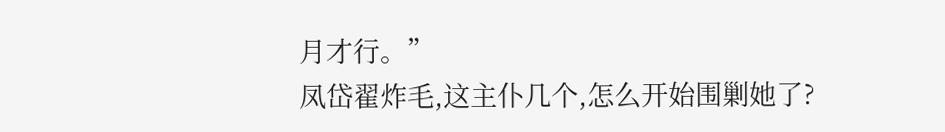月才行。”
凤岱翟炸毛,这主仆几个,怎么开始围剿她了?